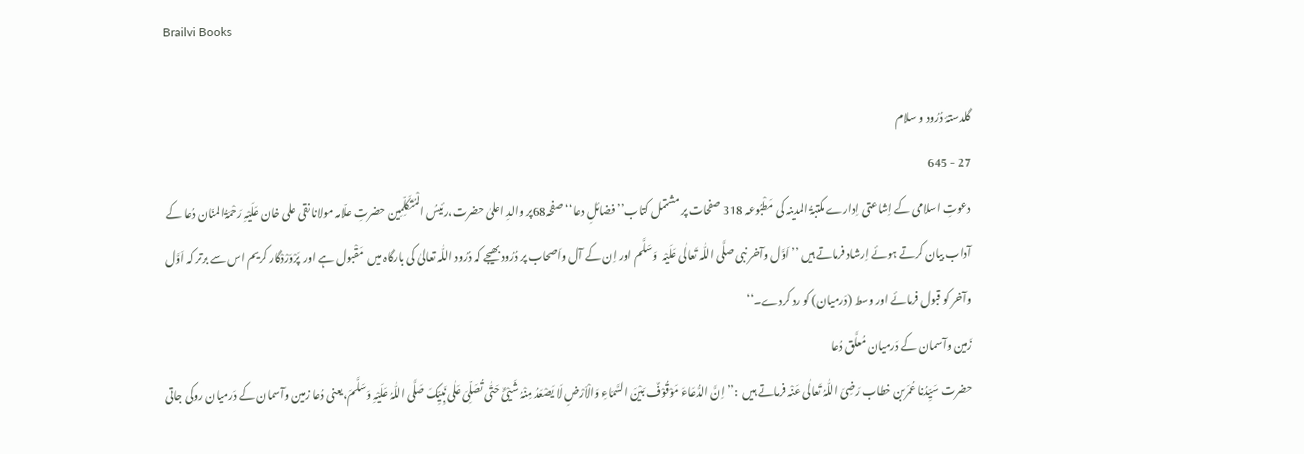Brailvi Books

گلدستۂ دُرُود و سلام
27 - 645
دعوتِ اسلامی کے اِشاعتی اِدارے مکتبۃُ المدینہ کی مَطْبُوعہ 318 صفحات پر مشتمل کتاب’’فضائلِ دعا‘‘صفحہ68پر والدِ اعلیٰ حضرت،رئیسُ الْمُتَکَلِّمِین حضرتِ علّامہ مولانا نقی علی خان عَلَیْہِ رَحْمَۃُالمنّان دُعا کے آداب بیان کرتے ہوئے اِرشاد فرماتے ہیں ’’ اَوَّل وآخر نبی صلَّی اللّٰہ تَعالٰی عَلَیْہ  وَسَلَّم اور اِن کے آل واَصحاب پر دُرُود بھیجے کہ دُرُود اللّٰہ تعالیٰ کی بارگاہ میں  مَقْبول ہے اور  پَرْوَرْدْگار کریم اس سے برتر کہ اَوَّل وآخر کو قبول فرمائے اور وسط (دَرمیان) کو رد کردے۔‘‘
زَمین وآسمان کے دَرمیان مُعلَّق دُعا
حضرت سَیِّدُنا عُمَربن خطاب رَضِیَ اللّٰہُ تَعالٰی عَنْہ فرماتے ہیں  :’’اِنَّ الدُّعَاءَ مَوْقُوْفٌ بَیْنَ السَّمَاءِ وَالْاَرْضِ لَا یَصْعَدُ مِنْہُ شَیْئٌ حَتّٰی تُصَلِّیَ عَلٰی نَبِیِّکَ صَلَّی اللّٰہُ عَلَیْہِ وَسَلَّمَ،یعنی دُعا زمین وآسمان کے دَرمیان روکی جاتی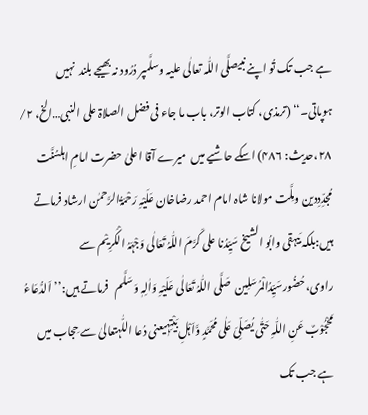ہے جب تک تُو اپنے نبیصلَّی اللّٰہ تعالٰی علیہ وسلَّمپر دُرُود نہ بھیجے بلند  نہیں   ہوپاتی۔‘‘ (ترمذی، کتاب الوتر، باب ما جاء فی فضل الصلاۃ علی النبی…الخ، ۲/ ۲۸،حدیث: ۴۸۶) اسکے حاشیے میں  میرے آقا اعلیٰ حضرت امامِ اہلسُنَّت مُجدِّدِدین ومِلَّت مولانا شاہ امام احمد رضاخان عَلَیْہِ رَحْمَۃُالرَّحمٰن ارشاد فرماتے ہیں:بلکہ بَیہقی وابُو الشیخ سَیِّدُنا علی کَرَّمَ اللّٰہُ تَعَالٰی وَجْہَہُ الْکَرِیْم سے راوی،حُضُورسَیِّدُالْمُرسَلِین  صَلَّی اللّٰہُ تَعَالٰی عَلَیْہِ وَاٰلِہٖ وَسَلَّم   فرماتے ہیں:’’اَلدُّعَاءُ مَحْجُوْبٌ عَنِ اللّٰہِ حَتّٰی یُصَلِّیَ عَلٰی مُحَمَّدٍ وَّاَہْلِ بَیْتِہٖیعنی دُعا اللّٰہتعالیٰ سے حِجاب میں  ہے جب تک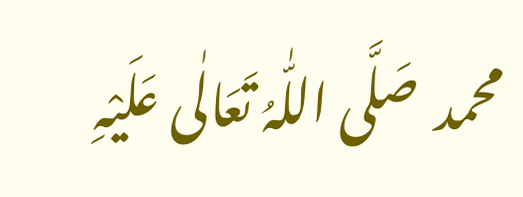محمد  صَلَّی اللّٰہُ تَعَالٰی عَلَیْہِ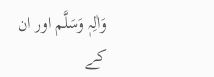وَاٰلِہٖ وَسَلَّم اور ان کے